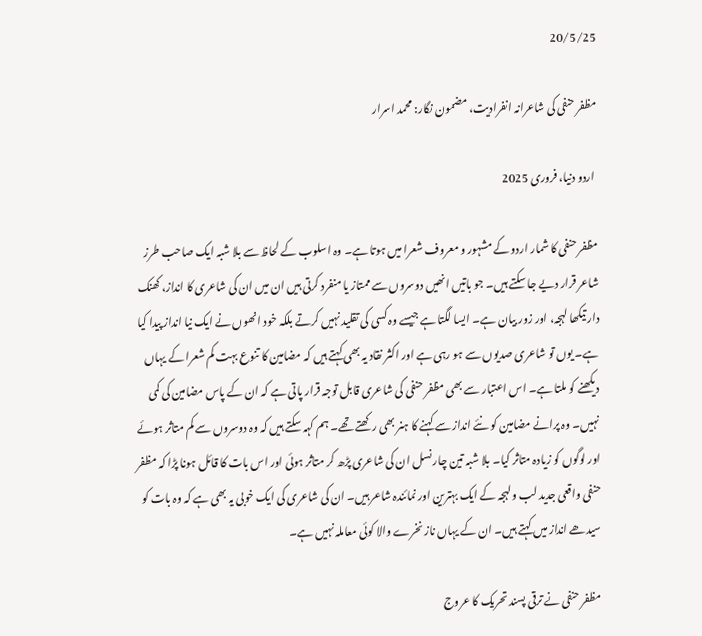20/5/25

مظفر حنفی کی شاعرانہ انفرادیت، مضمون نگار: محمد اسرار

 اردو دنیا، فروری 2025

مظفر حنفی کا شمار اردو کے مشہور و معروف شعرا میں ہوتا ہے۔ وہ اسلوب کے لحاظ سے بلا شبہ ایک صاحب طرز شاعر قرار دیے جا سکتے ہیں۔ جو باتیں انھیں دوسروں سے ممتاز یا منفرد کرتی ہیں ان میں ان کی شاعری کا انداز، کھنک دار تیکھا لہجہ، اور زور بیان ہے۔ ایسا لگتا ہے جیسے وہ کسی کی تقلید نہیں کرتے بلکہ خود انھوں نے ایک نیا انداز پیدا کیا ہے۔ یوں تو شاعری صدیوں سے ہو رہی ہے اور اکثر نقاد یہ بھی کہتے ہیں کہ مضامین کا تنوع بہت کم شعرا کے یہاں دیکھنے کو ملتا ہے۔ اس اعتبار سے بھی مظفر حنفی کی شاعری قابل توجہ قرار پاتی ہے کہ ان کے پاس مضامین کی کمی نہیں۔ وہ پرانے مضامین کو نئے انداز سے کہنے کا ہنر بھی رکھتے تھے۔ ہم کہہ سکتے ہیں کہ وہ دوسروں سے کم متاثر ہوئے اور لوگوں کو زیادہ متاثر کیا۔ بلا شبہ تین چار نسل ان کی شاعری پڑھ کر متاثر ہوئی اور اس بات کا قائل ہونا پڑا کہ مظفر حنفی واقعی جدید لب ولہجہ کے ایک بہترین اور نمائندہ شاعر ہیں۔ ان کی شاعری کی ایک خوبی یہ بھی ہے کہ وہ بات کو سیدھے انداز میں کہتے ہیں۔ ان کے یہاں ناز نخرے والا کوئی معاملہ نہیں ہے۔

مظفر حنفی نے ترقی پسند تحریک کا عروج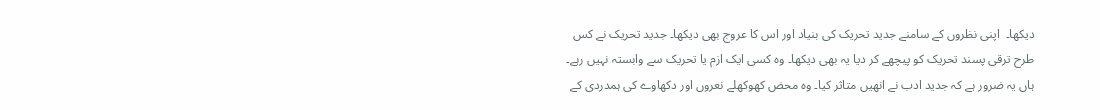دیکھا۔  اپنی نظروں کے سامنے جدید تحریک کی بنیاد اور اس کا عروج بھی دیکھا۔ جدید تحریک نے کس طرح ترقی پسند تحریک کو پیچھے کر دیا یہ بھی دیکھا۔ وہ کسی ایک ازم یا تحریک سے وابستہ نہیں رہے۔ ہاں یہ ضرور ہے کہ جدید ادب نے انھیں متاثر کیا۔ وہ محض کھوکھلے نعروں اور دکھاوے کی ہمدردی کے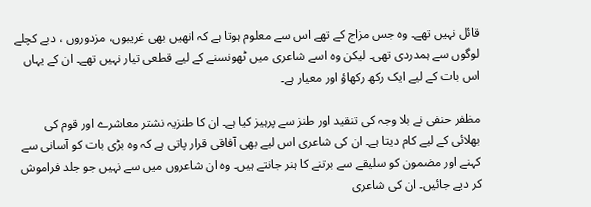قائل نہیں تھے۔ وہ جس مزاج کے تھے اس سے معلوم ہوتا ہے کہ انھیں بھی غریبوں، مزدوروں ، دبے کچلے لوگوں سے ہمدردی تھی۔ لیکن وہ اسے شاعری میں ٹھونسنے کے لیے قطعی تیار نہیں تھے۔ ان کے یہاں اس بات کے لیے ایک رکھ رکھاؤ اور معیار ہے۔

مظفر حنفی نے بلا وجہ کی تنقید اور طنز سے پرہیز کیا ہے۔ ان کا طنزیہ نشتر معاشرے اور قوم کی بھلائی کے لیے کام دیتا ہے۔ ان کی شاعری اس لیے بھی آفاقی قرار پاتی ہے کہ وہ بڑی بات کو آسانی سے کہنے اور مضمون کو سلیقے سے برتنے کا ہنر جانتے ہیں۔ وہ ان شاعروں میں سے نہیں جو جلد فراموش کر دیے جائیں۔ ان کی شاعری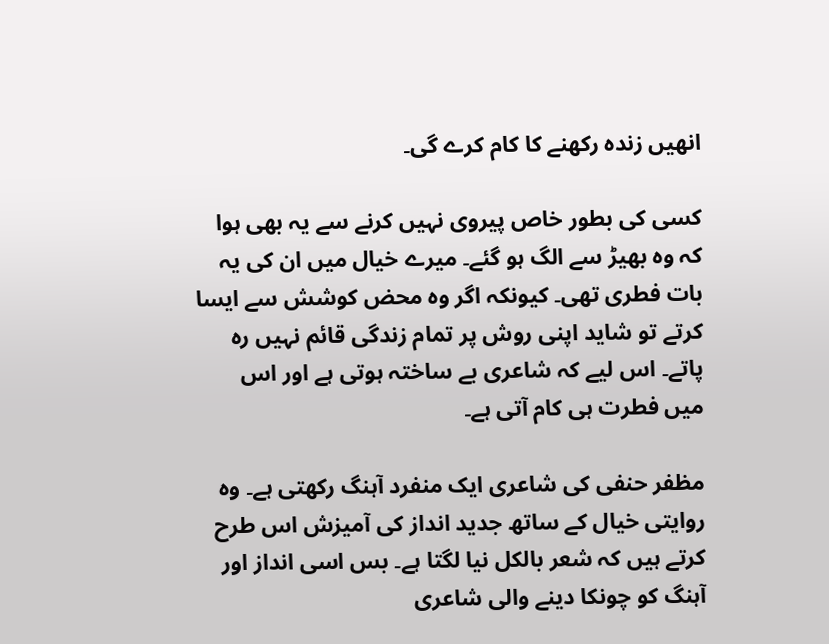انھیں زندہ رکھنے کا کام کرے گی۔

کسی کی بطور خاص پیروی نہیں کرنے سے یہ بھی ہوا کہ وہ بھیڑ سے الگ ہو گئے۔ میرے خیال میں ان کی یہ بات فطری تھی۔ کیونکہ اگر وہ محض کوشش سے ایسا کرتے تو شاید اپنی روش پر تمام زندگی قائم نہیں رہ پاتے۔ اس لیے کہ شاعری بے ساختہ ہوتی ہے اور اس میں فطرت ہی کام آتی ہے۔

مظفر حنفی کی شاعری ایک منفرد آہنگ رکھتی ہے۔ وہ روایتی خیال کے ساتھ جدید انداز کی آمیزش اس طرح کرتے ہیں کہ شعر بالکل نیا لگتا ہے۔ بس اسی انداز اور آہنگ کو چونکا دینے والی شاعری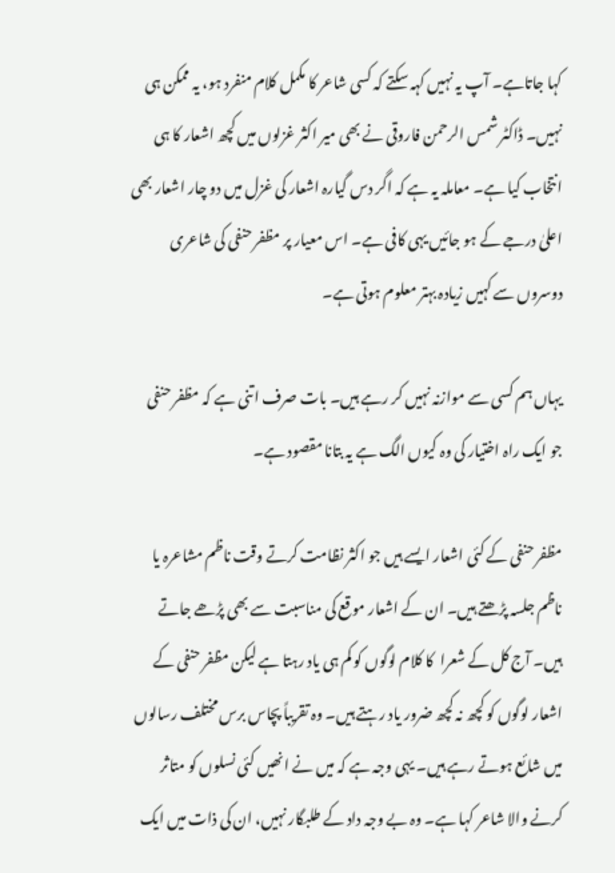کہا جاتاہے۔ آپ یہ نہیں کہہ سکتے کہ کسی شاعر کا مکمل کلام منفرد ہو، یہ ممکن ہی نہیں۔ ڈاکٹر شمس الرحمن فاروقی نے بھی میر اکثر غزلوں میں کچھ اشعار کا ہی انتخاب کیا ہے۔ معاملہ یہ ہے کہ اگر دس گیارہ اشعار کی غزل میں دو چار اشعار بھی اعلیٰ درجے کے ہو جائیں یہی کافی ہے۔ اس معیار پر مظفر حنفی کی شاعری دوسروں سے کہیں زیادہ بہتر معلوم ہوتی ہے۔

یہاں ہم کسی سے موازنہ نہیں کر رہے ہیں۔ بات صرف اتنی ہے کہ مظفر حنفی جو ایک راہ اختیار کی وہ کیوں الگ ہے یہ بتانا مقصود ہے۔

مظفر حنفی کے کئی اشعار ایسے ہیں جو اکثر نظامت کرتے وقت ناظم مشاعرہ یا ناظم جلسہ پڑھتے ہیں۔ ان کے اشعار موقع کی مناسبت سے بھی پڑھے جاتے ہیں۔ آج کل کے شعرا  کا کلام لوگوں کو کم ہی یاد رہتا ہے لیکن مظفر حنفی کے اشعار لوگوں کو کچھ نہ کچھ ضرور یاد رہتے ہیں۔ وہ تقریباً پچاس برس مختلف رسالوں میں شائع ہوتے رہے ہیں۔ یہی وجہ ہے کہ میں نے انھیں کئی نسلوں کو متاثر کرنے والا شاعر کہا ہے۔ وہ بے وجہ داد کے طلبگار نہیں، ان کی ذات میں ایک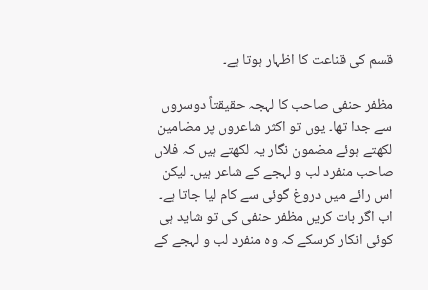قسم کی قناعت کا اظہار ہوتا ہے۔

مظفر حنفی صاحب کا لہجہ حقیقتاً دوسروں سے جدا تھا۔ یوں تو اکثر شاعروں پر مضامین لکھتے ہوئے مضمون نگار یہ لکھتے ہیں کہ فلاں صاحب منفرد لب و لہجے کے شاعر ہیں۔ لیکن اس رائے میں دروغ گوئی سے کام لیا جاتا ہے۔ اب اگر بات کریں مظفر حنفی کی تو شاید ہی کوئی انکار کرسکے کہ وہ منفرد لب و لہجے کے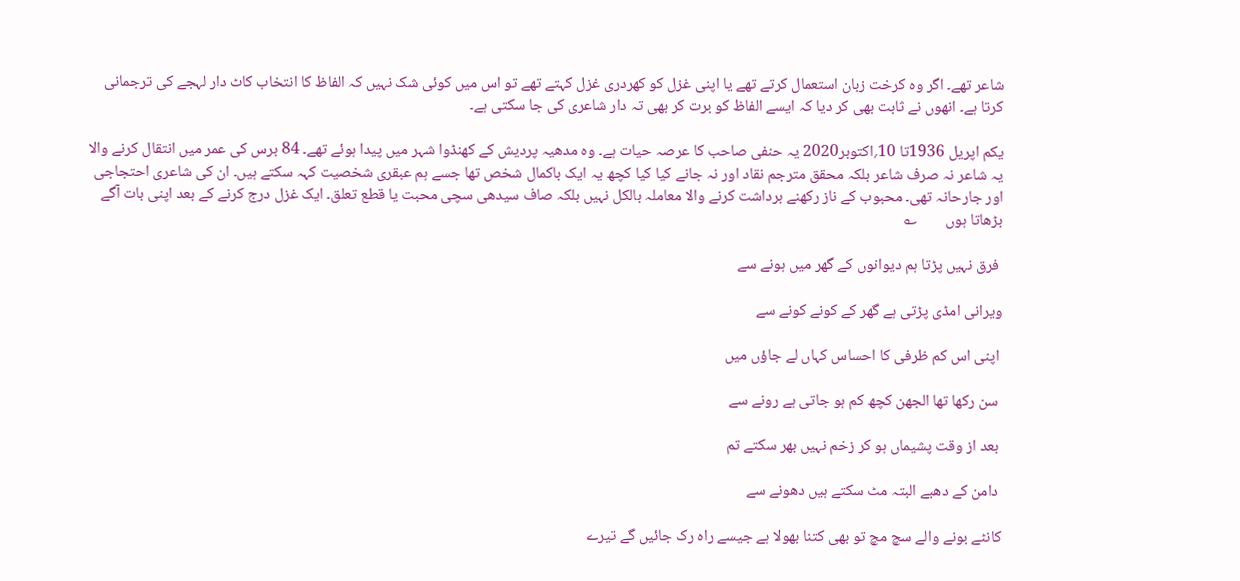شاعر تھے۔ اگر وہ کرخت زبان استعمال کرتے تھے یا اپنی غزل کو کھردری غزل کہتے تھے تو اس میں کوئی شک نہیں کہ الفاظ کا انتخاب کاٹ دار لہجے کی ترجمانی کرتا ہے۔ انھوں نے ثابت بھی کر دیا کہ ایسے الفاظ کو برت کر بھی تہ دار شاعری کی جا سکتی ہے۔

یکم اپریل 1936تا 10؍اکتوبر2020 یہ حنفی صاحب کا عرصہ حیات ہے۔ وہ مدھیہ پردیش کے کھنڈوا شہر میں پیدا ہوئے تھے۔ 84 برس کی عمر میں انتقال کرنے والا یہ شاعر نہ صرف شاعر بلکہ محقق مترجم نقاد اور نہ جانے کیا کیا کچھ یہ ایک باکمال شخص تھا جسے ہم عبقری شخصیت کہہ سکتے ہیں۔ ان کی شاعری احتجاجی اور جارحانہ تھی۔ محبوب کے ناز رکھنے برداشت کرنے والا معاملہ بالکل نہیں بلکہ صاف سیدھی سچی محبت یا قطع تعلق۔ ایک غزل درج کرنے کے بعد اپنی بات آگے بڑھاتا ہوں        ؎

 فرق نہیں پڑتا ہم دیوانوں کے گھر میں ہونے سے

ویرانی امڈی پڑتی ہے گھر کے کونے کونے سے

 اپنی اس کم ظرفی کا احساس کہاں لے جاؤں میں

 سن رکھا تھا الجھن کچھ کم ہو جاتی ہے رونے سے

 بعد از وقت پشیماں ہو کر زخم نہیں بھر سکتے تم

 دامن کے دھبے البتہ مٹ سکتے ہیں دھونے سے

کانٹے بونے والے سچ مچ تو بھی کتنا بھولا ہے جیسے راہ رک جائیں گے تیرے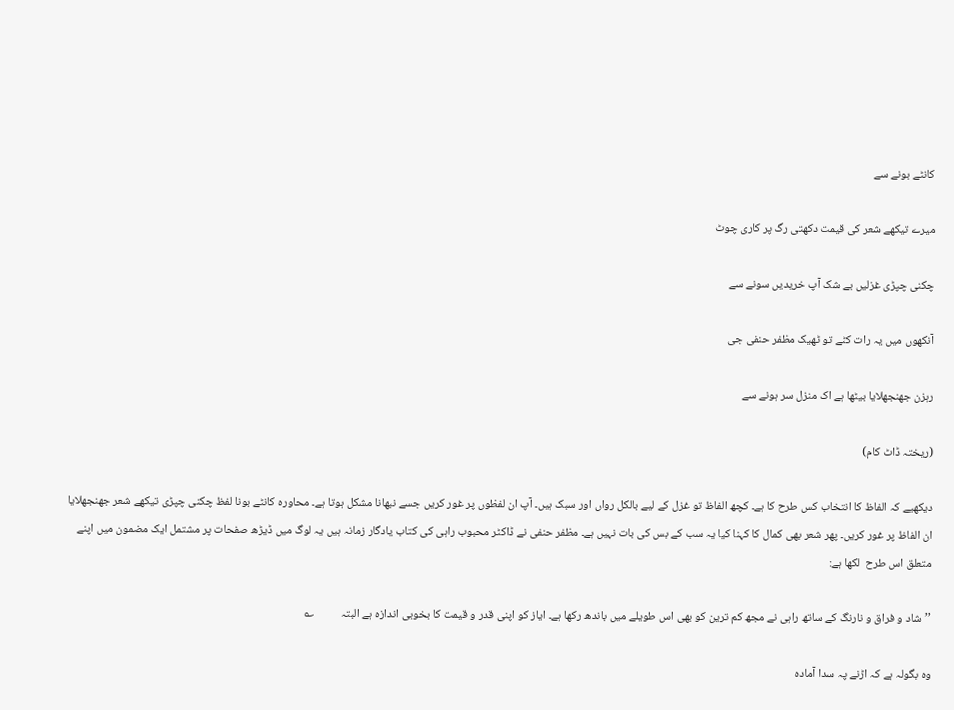کانٹے بونے سے

میرے تیکھے شعر کی قیمت دکھتی رگ پر کاری چوٹ

چکنی چپڑی غزلیں بے شک آپ خریدیں سونے سے

آنکھوں میں یہ رات کٹے تو ٹھیک مظفر حنفی جی

رہزن جھنجھلایا بیٹھا ہے اک منزل سر ہونے سے

(ریختہ ڈاٹ کام)

دیکھیے کہ الفاظ کا انتخاب کس طرح کا ہے۔ کچھ الفاظ تو غزل کے لیے بالکل رواں اور سبک ہیں۔ آپ ان لفظوں پر غور کریں جسے نبھانا مشکل ہوتا ہے۔ محاورہ کانٹے بونا لفظ چکنی چپڑی تیکھے شعر جھنجھلایا ان الفاظ پر غور کریں۔ پھر شعر بھی کمال کا کہنا کیا یہ سب کے بس کی بات نہیں ہے۔ مظفر حنفی نے ڈاکٹر محبوب راہی کی کتاب یادگار زمانہ ہیں یہ لوگ میں ڈیڑھ صفحات پر مشتمل ایک مضمون میں اپنے متعلق اس طرح  لکھا ہے:

’’شاد و فراق و نارنگ کے ساتھ راہی نے مجھ کم ترین کو بھی اس طویلے میں باندھ رکھا ہے۔ ایاز کو اپنی قدر و قیمت کا بخوبی اندازہ ہے البتہ          ؎

وہ بگولہ ہے کہ اڑنے پہ سدا آمادہ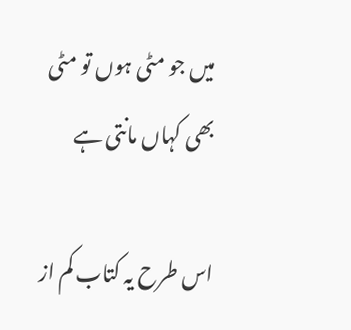میں جو مٹی ہوں تو مٹی بھی کہاں مانتی ہے

اس طرح یہ کتاب کم از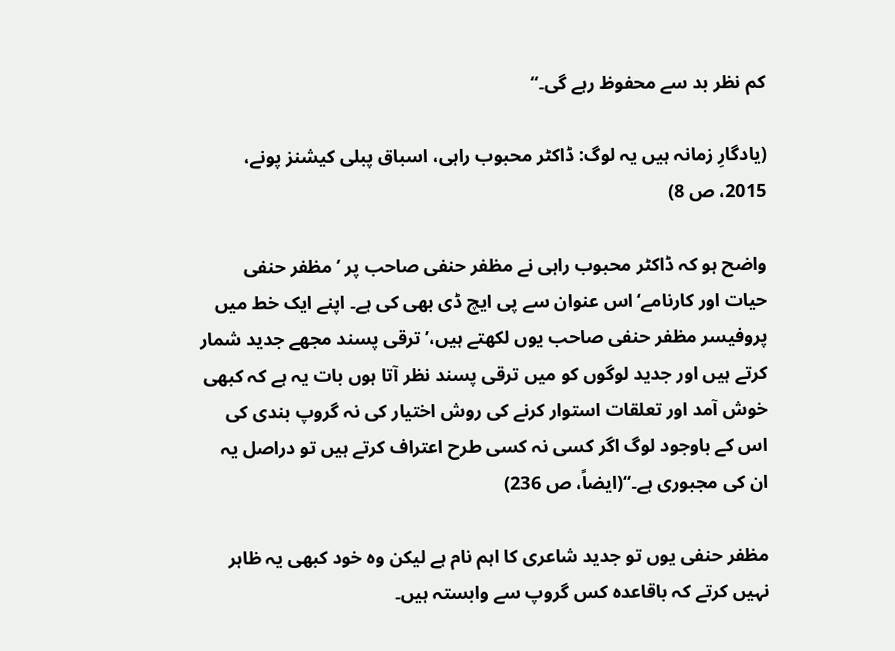کم نظر بد سے محفوظ رہے گی۔‘‘

(یادگارِ زمانہ ہیں یہ لوگ: ڈاکٹر محبوب راہی، اسباق پبلی کیشنز پونے، 2015، ص 8)

واضح ہو کہ ڈاکٹر محبوب راہی نے مظفر حنفی صاحب پر ’مظفر حنفی حیات اور کارنامے‘اس عنوان سے پی ایچ ڈی بھی کی ہے۔ اپنے ایک خط میں پروفیسر مظفر حنفی صاحب یوں لکھتے ہیں،’ ترقی پسند مجھے جدید شمار کرتے ہیں اور جدید لوگوں کو میں ترقی پسند نظر آتا ہوں بات یہ ہے کہ کبھی خوش آمد اور تعلقات استوار کرنے کی روش اختیار کی نہ گروپ بندی کی اس کے باوجود لوگ اگر کسی نہ کسی طرح اعتراف کرتے ہیں تو دراصل یہ ان کی مجبوری ہے۔‘‘(ایضاً، ص 236)

مظفر حنفی یوں تو جدید شاعری کا اہم نام ہے لیکن وہ خود کبھی یہ ظاہر نہیں کرتے کہ باقاعدہ کس گروپ سے وابستہ ہیں۔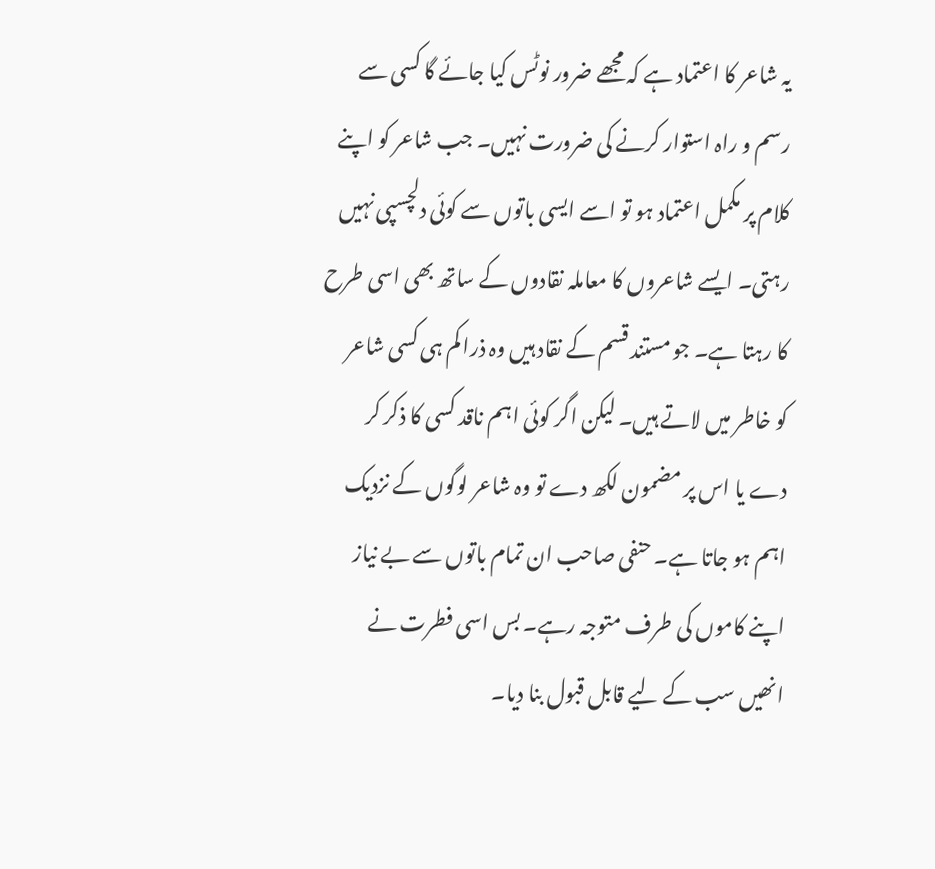یہ شاعر کا اعتماد ہے کہ مجھے ضرور نوٹس کیا جائے گا کسی سے رسم و راہ استوار کرنے کی ضرورت نہیں۔ جب شاعر کو اپنے کلام پر مکمل اعتماد ہو تو اسے ایسی باتوں سے کوئی دلچسپی نہیں رہتی۔ ایسے شاعروں کا معاملہ نقادوں کے ساتھ بھی اسی طرح کا رہتا ہے۔ جو مستند قسم کے نقاد ہیں وہ ذرا کم ہی کسی شاعر کو خاطر میں لاتے ہیں۔ لیکن اگر کوئی اہم ناقد کسی کا ذکر کر دے یا اس پر مضمون لکھ دے تو وہ شاعر لوگوں کے نزدیک اہم ہو جاتا ہے۔ حنفی صاحب ان تمام باتوں سے بے نیاز اپنے کاموں کی طرف متوجہ رہے۔ بس اسی فطرت نے انھیں سب کے لیے قابل قبول بنا دیا۔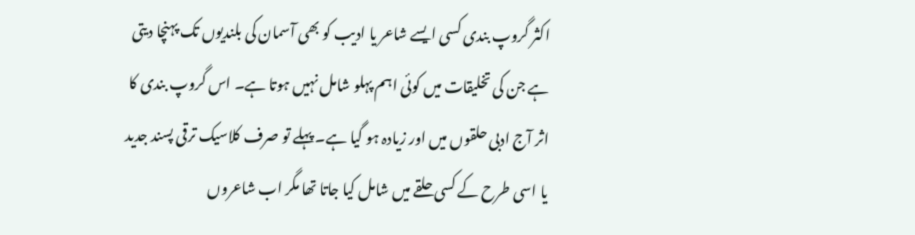اکثر گروپ بندی کسی ایسے شاعر یا ادیب کو بھی آسمان کی بلندیوں تک پہنچا دیتی ہے جن کی تخلیقات میں کوئی اہم پہلو شامل نہیں ہوتا ہے۔ اس گروپ بندی کا اثر آج ادبی حلقوں میں اور زیادہ ہو گیا ہے۔ پہلے تو صرف کلاسیک ترقی پسند جدید یا اسی طرح کے کسی حلقے میں شامل کیا جاتا تھا مگر اب شاعروں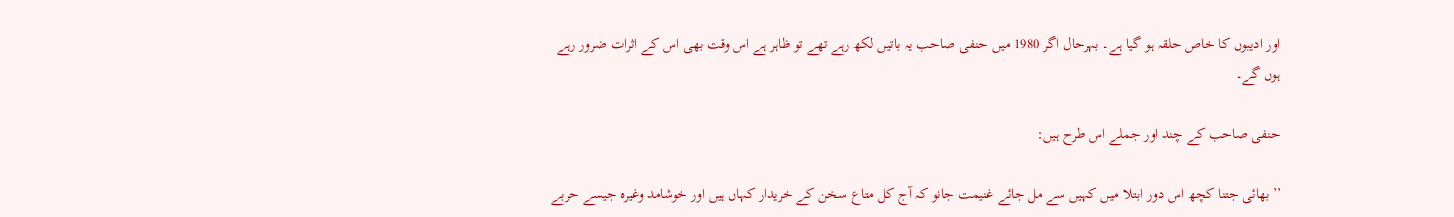اور ادیبوں کا خاص حلقہ ہو گیا ہے۔ بہرحال اگر 1980 میں حنفی صاحب یہ باتیں لکھ رہے تھے تو ظاہر ہے اس وقت بھی اس کے اثرات ضرور رہے ہوں گے۔

حنفی صاحب کے چند اور جملے اس طرح ہیں:

’’بھائی جتنا کچھ اس دور ابتلا میں کہیں سے مل جائے غنیمت جانو کہ آج کل متاع سخن کے خریدار کہاں ہیں اور خوشامد وغیرہ جیسے حربے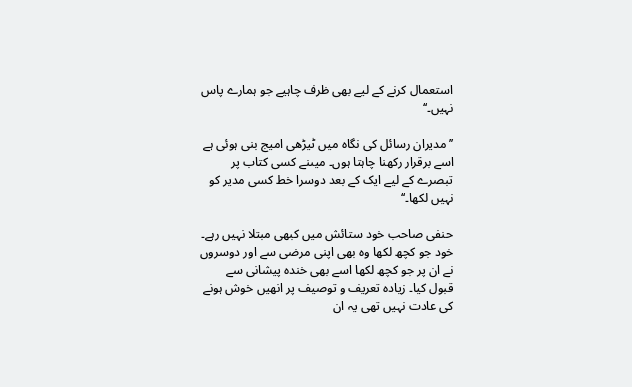استعمال کرنے کے لیے بھی ظرف چاہیے جو ہمارے پاس نہیں۔‘‘

’’مدیران رسائل کی نگاہ میں ٹیڑھی امیج بنی ہوئی ہے اسے برقرار رکھنا چاہتا ہوں۔ میںنے کسی کتاب پر تبصرے کے لیے ایک کے بعد دوسرا خط کسی مدیر کو نہیں لکھا۔‘‘

حنفی صاحب خود ستائش میں کبھی مبتلا نہیں رہے۔ خود جو کچھ لکھا وہ بھی اپنی مرضی سے اور دوسروں نے ان پر جو کچھ لکھا اسے بھی خندہ پیشانی سے قبول کیا۔ زیادہ تعریف و توصیف پر انھیں خوش ہونے کی عادت نہیں تھی یہ ان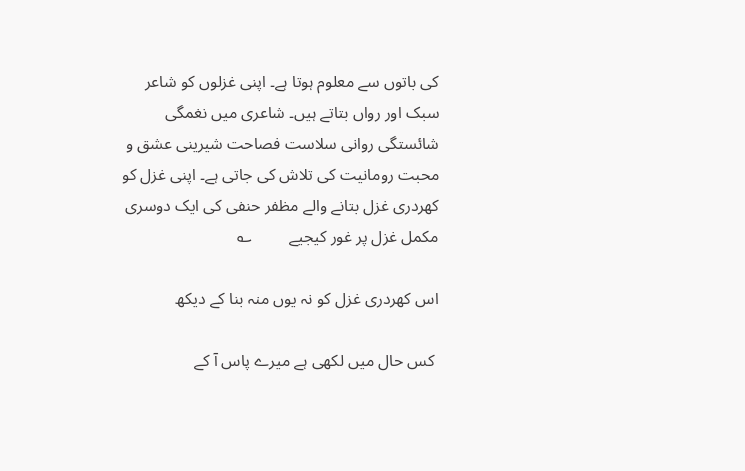کی باتوں سے معلوم ہوتا ہے۔ اپنی غزلوں کو شاعر سبک اور رواں بتاتے ہیں۔ شاعری میں نغمگی شائستگی روانی سلاست فصاحت شیرینی عشق و محبت رومانیت کی تلاش کی جاتی ہے۔ اپنی غزل کو کھردری غزل بتانے والے مظفر حنفی کی ایک دوسری مکمل غزل پر غور کیجیے         ؎

اس کھردری غزل کو نہ یوں منہ بنا کے دیکھ

 کس حال میں لکھی ہے میرے پاس آ کے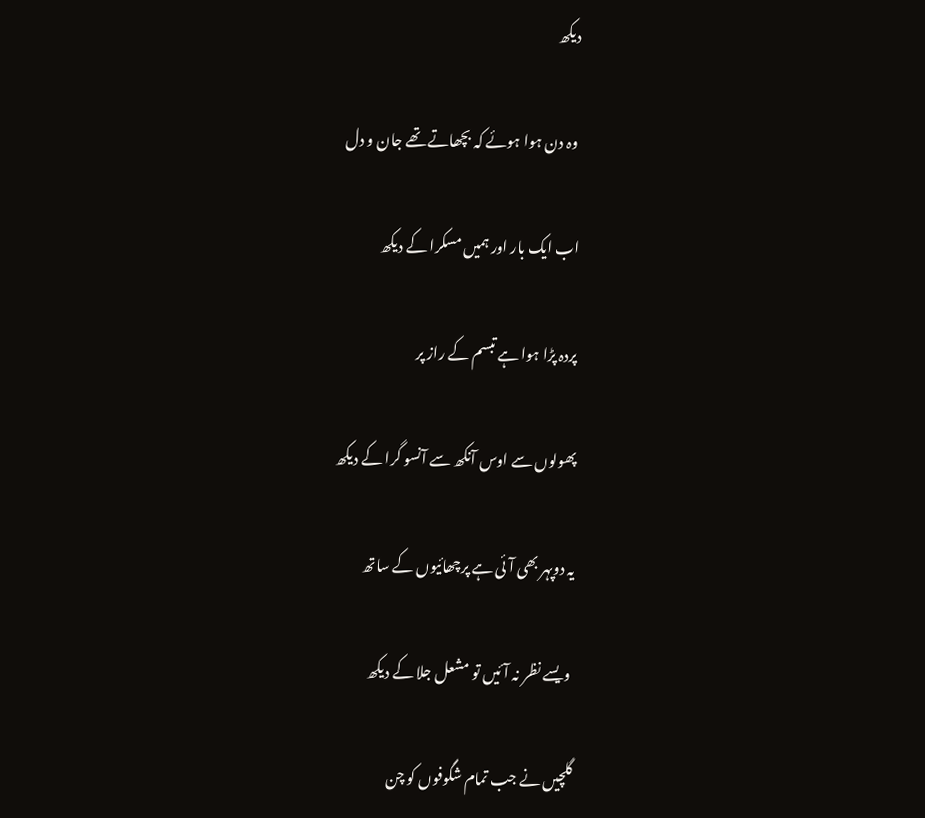دیکھ

 وہ دن ہوا ہوئے کہ بچھاتے تھے جان و دل

اب ایک بار اور ہمیں مسکرا کے دیکھ

پردہ پڑا ہوا ہے تبسم کے راز پر

پھولوں سے اوس آنکھ سے آنسو گرا کے دیکھ

یہ دوپہر بھی آئی ہے پرچھائیوں کے ساتھ

 ویسے نظر نہ آئیں تو مشعل جلا کے دیکھ

گلچیں نے جب تمام شگوفوں کو چن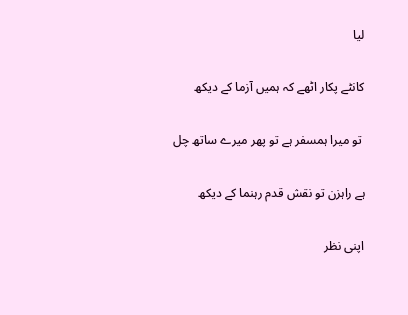لیا

کانٹے پکار اٹھے کہ ہمیں آزما کے دیکھ

 تو میرا ہمسفر ہے تو پھر میرے ساتھ چل

ہے راہزن تو نقش قدم رہنما کے دیکھ

اپنی نظر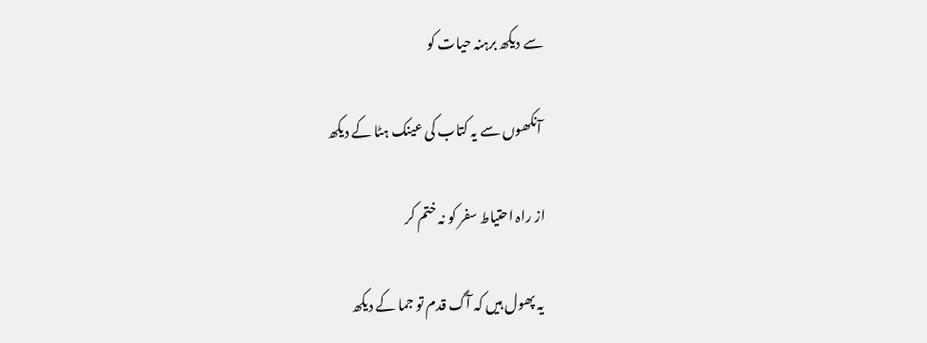سے دیکھ برہنہ حیات کو

 آنکھوں سے یہ کتاب کی عینک ہٹا کے دیکھ

از راہ احتیاط سفر کو نہ ختم کر

 یہ پھول ہیں کہ آگ قدم تو جما کے دیکھ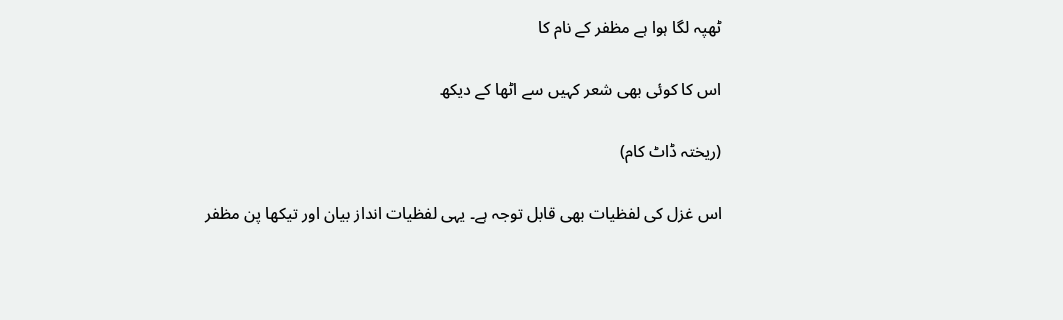ٹھپہ لگا ہوا ہے مظفر کے نام کا

اس کا کوئی بھی شعر کہیں سے اٹھا کے دیکھ

(ریختہ ڈاٹ کام)

اس غزل کی لفظیات بھی قابل توجہ ہے۔ یہی لفظیات انداز بیان اور تیکھا پن مظفر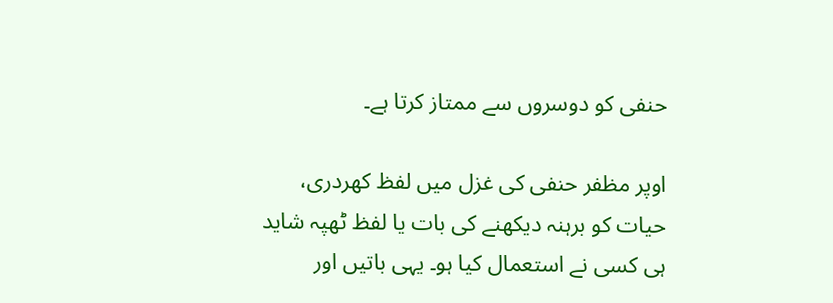حنفی کو دوسروں سے ممتاز کرتا ہے۔

اوپر مظفر حنفی کی غزل میں لفظ کھردری، حیات کو برہنہ دیکھنے کی بات یا لفظ ٹھپہ شاید ہی کسی نے استعمال کیا ہو۔ یہی باتیں اور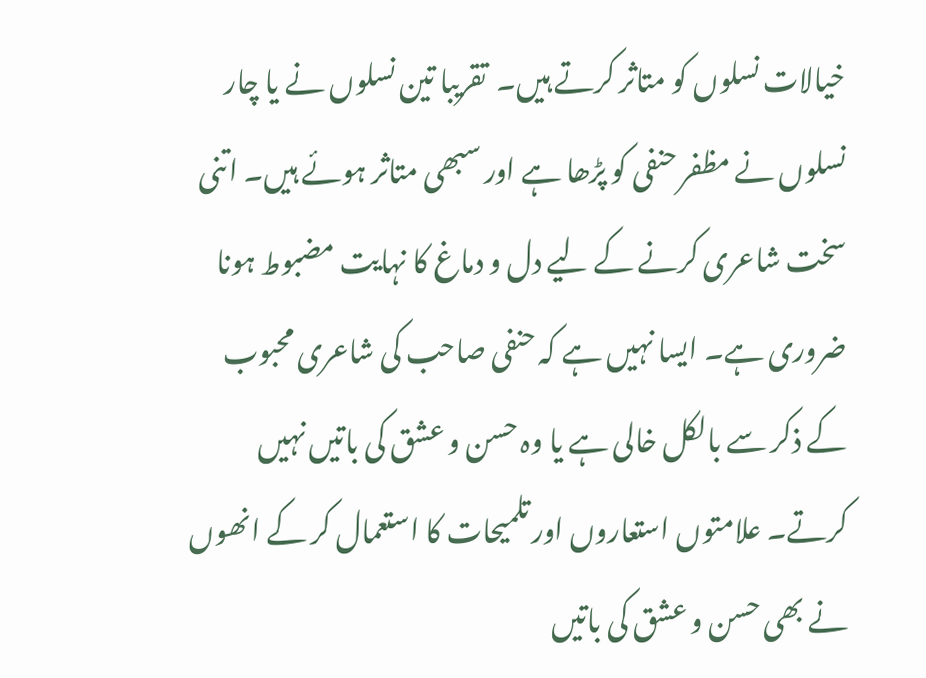خیالات نسلوں کو متاثر کرتے ہیں۔  تقریبا تین نسلوں نے یا چار نسلوں نے مظفر حنفی کو پڑھا ہے اور سبھی متاثر ہوئے ہیں۔ اتنی سخت شاعری کرنے کے لیے دل و دماغ کا نہایت مضبوط ہونا ضروری ہے۔ ایسا نہیں ہے کہ حنفی صاحب کی شاعری محبوب کے ذکر سے بالکل خالی ہے یا وہ حسن و عشق کی باتیں نہیں کرتے۔ علامتوں استعاروں اور تلمیحات کا استعمال کر کے انھوں نے بھی حسن و عشق کی باتیں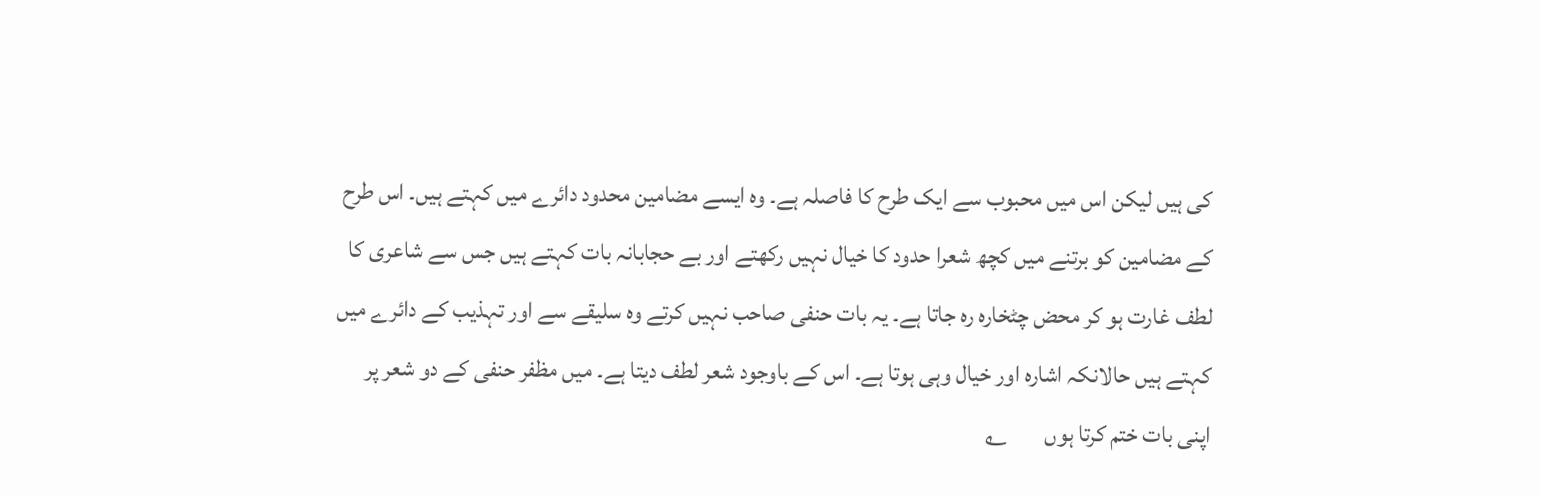کی ہیں لیکن اس میں محبوب سے ایک طرح کا فاصلہ ہے۔ وہ ایسے مضامین محدود دائرے میں کہتے ہیں۔ اس طرح کے مضامین کو برتنے میں کچھ شعرا حدود کا خیال نہیں رکھتے اور بے حجابانہ بات کہتے ہیں جس سے شاعری کا لطف غارت ہو کر محض چٹخارہ رہ جاتا ہے۔ یہ بات حنفی صاحب نہیں کرتے وہ سلیقے سے اور تہذیب کے دائرے میں کہتے ہیں حالانکہ اشارہ اور خیال وہی ہوتا ہے۔ اس کے باوجود شعر لطف دیتا ہے۔ میں مظفر حنفی کے دو شعر پر اپنی بات ختم کرتا ہوں        ؎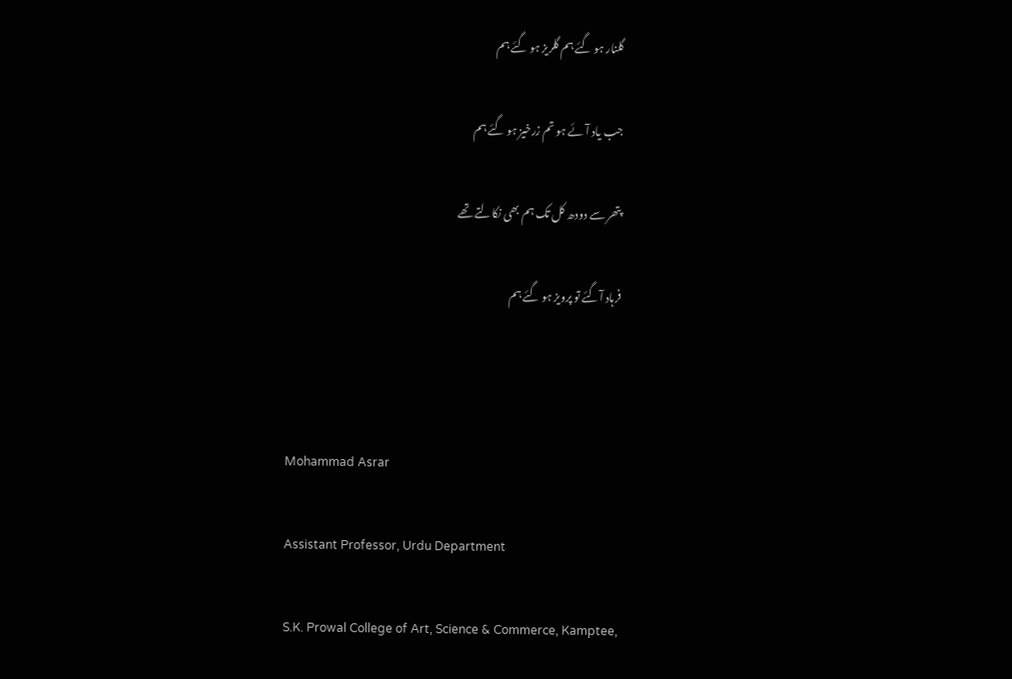گلنار ہو گئے ہم گلریز ہو گئے ہم

جب یاد آئے ہو تم زرخیز ہو گئے ہم

پتھر سے دودھ کل تک ہم بھی نکالتے تھے

فرہاد آگئے تو پرویز ہو گئے ہم



Mohammad Asrar

Assistant Professor, Urdu Department

S.K. Prowal College of Art, Science & Commerce, Kamptee,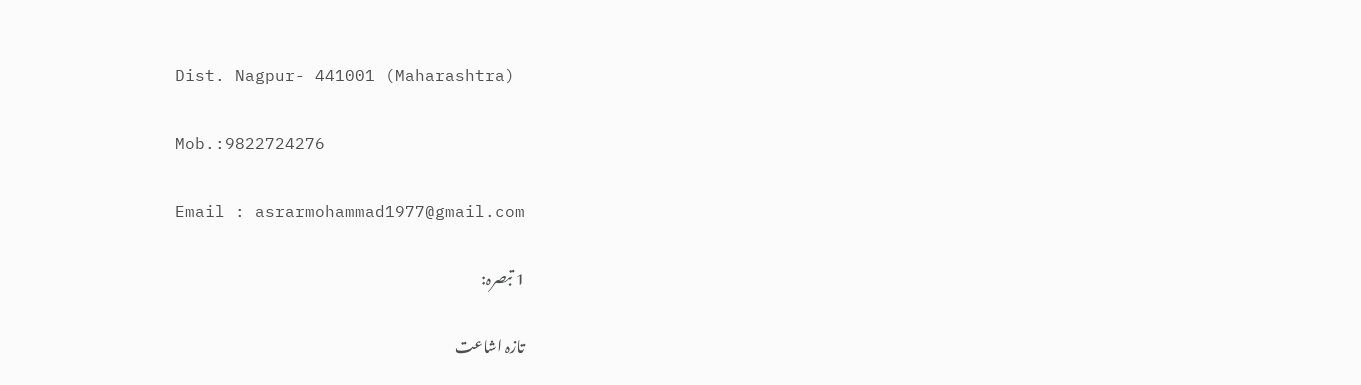Dist. Nagpur- 441001 (Maharashtra)

Mob.:9822724276

Email : asrarmohammad1977@gmail.com

1 تبصرہ:

تازہ اشاعت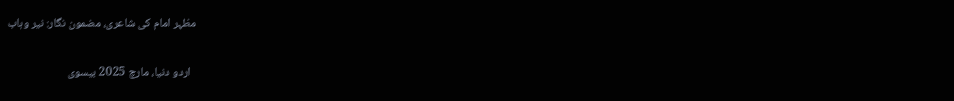مظہر امام کی شاعری، مضمون نگار: نیر وہاب

  اردو دنیا، مارچ 2025 بیسوی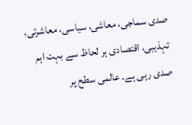صدی سماجی، معاشی، سیاسی، معاشرتی، تہذیبی، اقتصادی ہر لحاظ سے بہت اہم صدی رہی ہے۔ عالمی سطح پر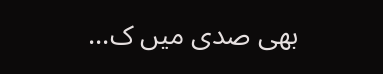بھی صدی میں ک...